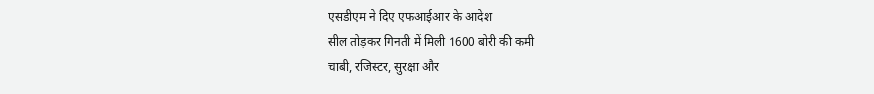एसडीएम ने दिए एफआईआर के आदेश
सील तोड़कर गिनती में मिली 1600 बोरी की कमी
चाबी, रजिस्टर, सुरक्षा और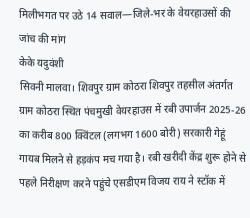मिलीभगत पर उठे 14 सवाल—जिले-भर के वेयरहाउसों की जांच की मांग
केके यदुवंशी
सिवनी मालवा। शिवपुर ग्राम कोठरा शिवपुर तहसील अंतर्गत ग्राम कोठरा स्थित पंचमुखी वेयरहाउस में रबी उपार्जन 2025-26 का करीब 800 क्विंटल (लगभग 1600 बोरी) सरकारी गेहूं गायब मिलने से हड़कंप मच गया है। रबी खरीदी केंद्र शुरू होने से पहले निरीक्षण करने पहुंचे एसडीएम विजय राय ने स्टॉक में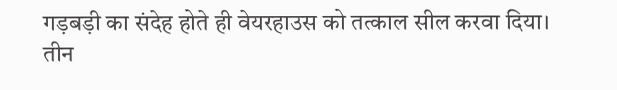गड़बड़ी का संदेह होते ही वेयरहाउस को तत्काल सील करवा दिया।
तीन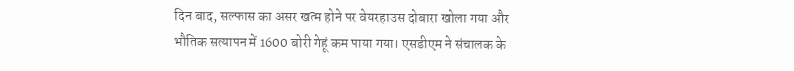दिन बाद, सल्फास का असर खत्म होने पर वेयरहाउस दोबारा खोला गया और भौतिक सत्यापन में 1600 बोरी गेहूं कम पाया गया। एसडीएम ने संचालक के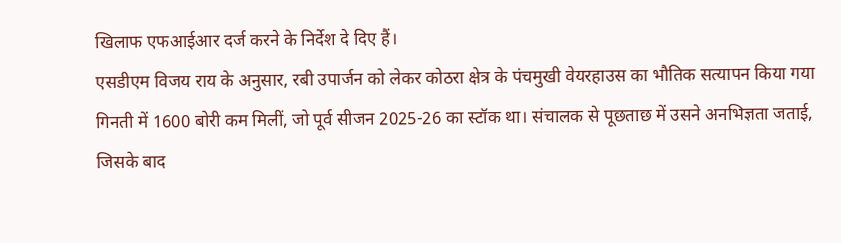खिलाफ एफआईआर दर्ज करने के निर्देश दे दिए हैं।
एसडीएम विजय राय के अनुसार, रबी उपार्जन को लेकर कोठरा क्षेत्र के पंचमुखी वेयरहाउस का भौतिक सत्यापन किया गया गिनती में 1600 बोरी कम मिलीं, जो पूर्व सीजन 2025-26 का स्टॉक था। संचालक से पूछताछ में उसने अनभिज्ञता जताई, जिसके बाद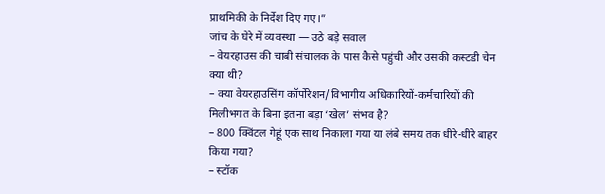प्राथमिकी के निर्देश दिए गए।”
जांच के घेरे में व्यवस्था — उठे बड़े सवाल
– वेयरहाउस की चाबी संचालक के पास कैसे पहुंची और उसकी कस्टडी चेन क्या थी?
– क्या वेयरहाउसिंग कॉर्पोरेशन/विभागीय अधिकारियों-कर्मचारियों की मिलीभगत के बिना इतना बड़ा ‘खेल’ संभव है?
– 800 क्विंटल गेहूं एक साथ निकाला गया या लंबे समय तक धीरे-धीरे बाहर किया गया?
– स्टॉक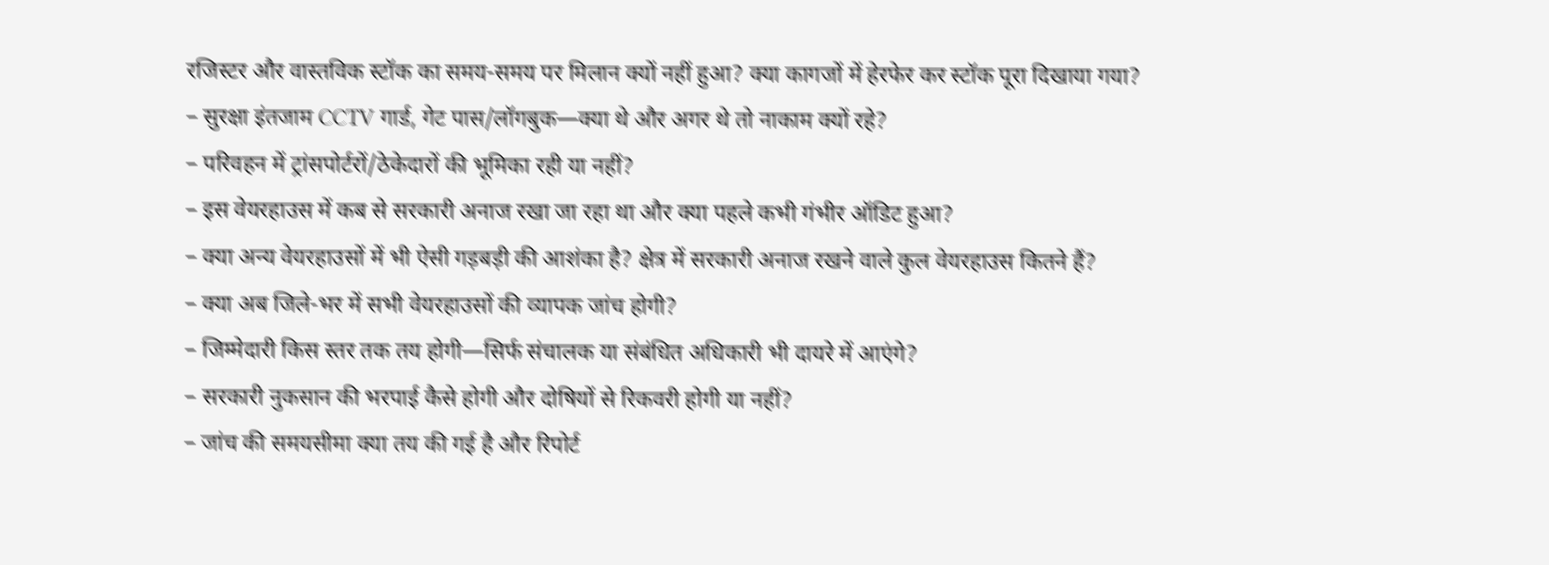रजिस्टर और वास्तविक स्टॉक का समय-समय पर मिलान क्यों नहीं हुआ? क्या कागजों में हेरफेर कर स्टॉक पूरा दिखाया गया?
– सुरक्षा इंतजाम CCTV गार्ड, गेट पास/लॉगबुक—क्या थे और अगर थे तो नाकाम क्यों रहे?
– परिवहन में ट्रांसपोर्टरों/ठेकेदारों की भूमिका रही या नहीं?
– इस वेयरहाउस में कब से सरकारी अनाज रखा जा रहा था और क्या पहले कभी गंभीर ऑडिट हुआ?
– क्या अन्य वेयरहाउसों में भी ऐसी गड़बड़ी की आशंका है? क्षेत्र में सरकारी अनाज रखने वाले कुल वेयरहाउस कितने हैं?
– क्या अब जिले-भर में सभी वेयरहाउसों की व्यापक जांच होगी?
– जिम्मेदारी किस स्तर तक तय होगी—सिर्फ संचालक या संबंधित अधिकारी भी दायरे में आएंगे?
– सरकारी नुकसान की भरपाई कैसे होगी और दोषियों से रिकवरी होगी या नहीं?
– जांच की समयसीमा क्या तय की गई है और रिपोर्ट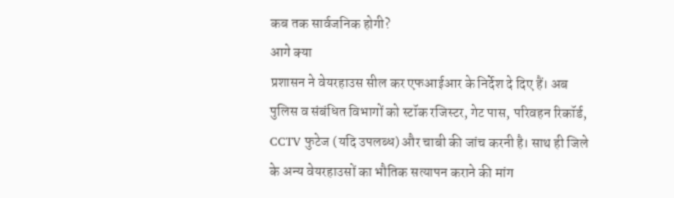कब तक सार्वजनिक होगी?
आगे क्या
प्रशासन ने वेयरहाउस सील कर एफआईआर के निर्देश दे दिए हैं। अब पुलिस व संबंधित विभागों को स्टॉक रजिस्टर, गेट पास, परिवहन रिकॉर्ड, CCTV फुटेज (यदि उपलब्ध) और चाबी की जांच करनी है। साथ ही जिले के अन्य वेयरहाउसों का भौतिक सत्यापन कराने की मांग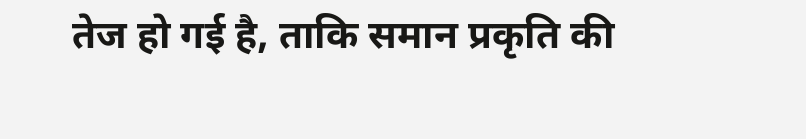तेज हो गई है, ताकि समान प्रकृति की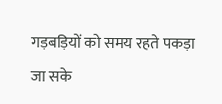गड़बड़ियों को समय रहते पकड़ा जा सके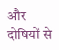और दोषियों से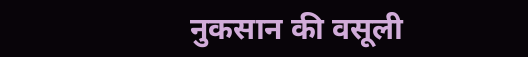नुकसान की वसूली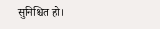सुनिश्चित हो।